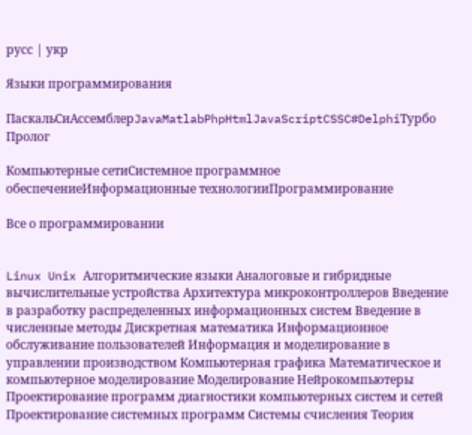русс | укр

Языки программирования

ПаскальСиАссемблерJavaMatlabPhpHtmlJavaScriptCSSC#DelphiТурбо Пролог

Компьютерные сетиСистемное программное обеспечениеИнформационные технологииПрограммирование

Все о программировании


Linux Unix Алгоритмические языки Аналоговые и гибридные вычислительные устройства Архитектура микроконтроллеров Введение в разработку распределенных информационных систем Введение в численные методы Дискретная математика Информационное обслуживание пользователей Информация и моделирование в управлении производством Компьютерная графика Математическое и компьютерное моделирование Моделирование Нейрокомпьютеры Проектирование программ диагностики компьютерных систем и сетей Проектирование системных программ Системы счисления Теория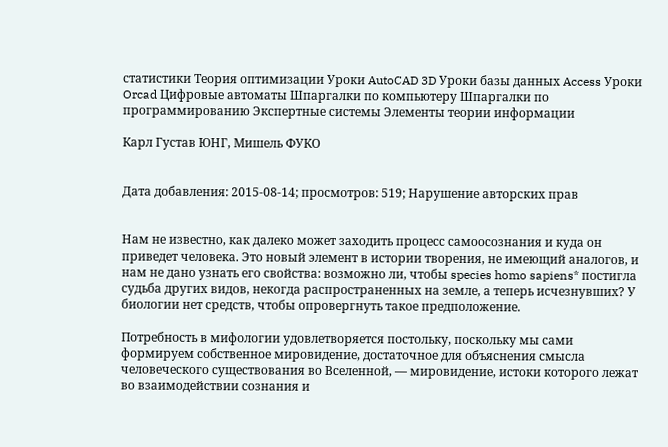статистики Теория оптимизации Уроки AutoCAD 3D Уроки базы данных Access Уроки Orcad Цифровые автоматы Шпаргалки по компьютеру Шпаргалки по программированию Экспертные системы Элементы теории информации

Карл Густав ЮНГ, Мишель ФУКО


Дата добавления: 2015-08-14; просмотров: 519; Нарушение авторских прав


Нам не известно, как далеко может заходить процесс самоосознания и куда он приведет человека. Это новый элемент в истории творения, не имеющий аналогов, и нам не дано узнать его свойства: возможно ли, чтобы species homo sapiens* постигла судьба других видов, некогда распространенных на земле, а теперь исчезнувших? У биологии нет средств, чтобы опровергнуть такое предположение.

Потребность в мифологии удовлетворяется постольку, поскольку мы сами формируем собственное мировидение, достаточное для объяснения смысла человеческого существования во Вселенной, — мировидение, истоки которого лежат во взаимодействии сознания и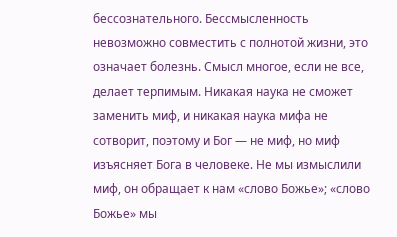бессознательного. Бессмысленность невозможно совместить с полнотой жизни, это означает болезнь. Смысл многое, если не все, делает терпимым. Никакая наука не сможет заменить миф, и никакая наука мифа не сотворит, поэтому и Бог — не миф, но миф изъясняет Бога в человеке. Не мы измыслили миф, он обращает к нам «слово Божье»; «слово Божье» мы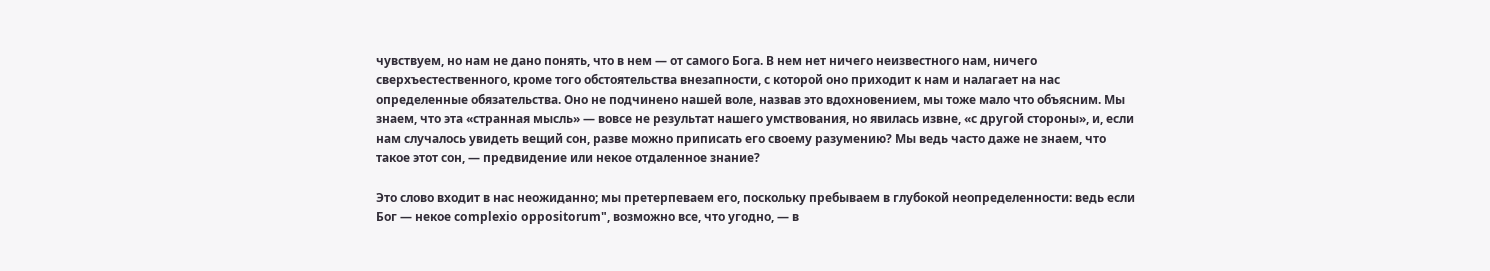чувствуем, но нам не дано понять, что в нем — от самого Бога. В нем нет ничего неизвестного нам, ничего сверхъестественного, кроме того обстоятельства внезапности, с которой оно приходит к нам и налагает на нас определенные обязательства. Оно не подчинено нашей воле, назвав это вдохновением, мы тоже мало что объясним. Мы знаем, что эта «странная мысль» — вовсе не результат нашего умствования, но явилась извне, «с другой стороны», и, если нам случалось увидеть вещий сон, разве можно приписать его своему разумению? Мы ведь часто даже не знаем, что такое этот сон, — предвидение или некое отдаленное знание?

Это слово входит в нас неожиданно; мы претерпеваем его, поскольку пребываем в глубокой неопределенности: ведь если Бог — некое complexio oppositorum", возможно все, что угодно, — в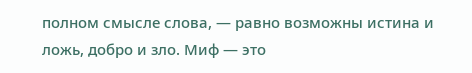полном смысле слова, — равно возможны истина и ложь, добро и зло. Миф — это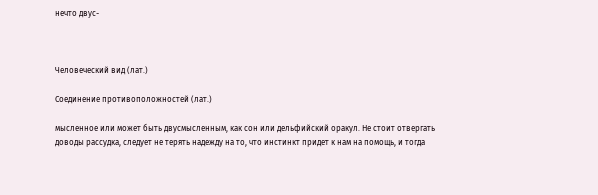нечто двус-



Человеческий вид (лат.)

Соединение противоположностей (лат.)

мысленное или может быть двусмысленным, как сон или дельфийский оракул. Не стоит отвергать доводы рассудка, следует не терять надежду на то, что инстинкт придет к нам на помощь, и тогда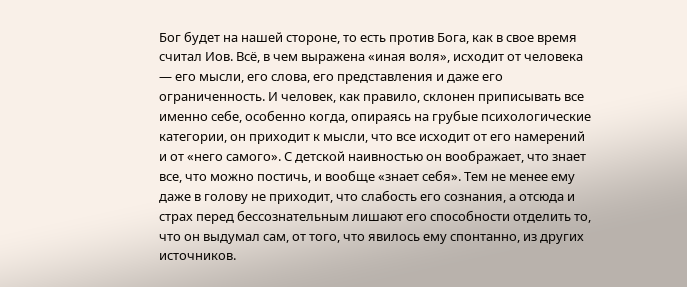Бог будет на нашей стороне, то есть против Бога, как в свое время считал Иов. Всё, в чем выражена «иная воля», исходит от человека — его мысли, его слова, его представления и даже его ограниченность. И человек, как правило, склонен приписывать все именно себе, особенно когда, опираясь на грубые психологические категории, он приходит к мысли, что все исходит от его намерений и от «него самого». С детской наивностью он воображает, что знает все, что можно постичь, и вообще «знает себя». Тем не менее ему даже в голову не приходит, что слабость его сознания, а отсюда и страх перед бессознательным лишают его способности отделить то, что он выдумал сам, от того, что явилось ему спонтанно, из других источников.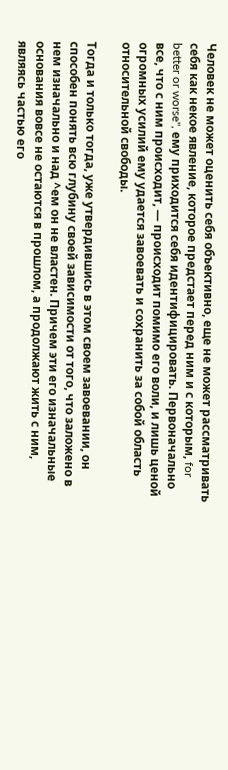Человек не может оценить себя объективно, еще не может рассматривать себя как некое явление, которое предстает перед ним и с которым, for better or worse", ему приходится себя идентифицировать. Первоначально все, что с ним происходит, — происходит помимо его воли, и лишь ценой огромных усилий ему удается завоевать и сохранить за собой область относительной свободы.

Тогда и только тогда, уже утвердившись в этом своем завоевании, он способен понять всю глубину своей зависимости от того, что заложено в нем изначально и над ^ем он не властен. Причем эти его изначальные основания вовсе не остаются в прошлом, а продолжают жить с ним, являясь частью его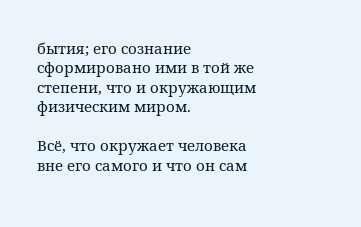бытия; его сознание сформировано ими в той же степени, что и окружающим физическим миром.

Всё, что окружает человека вне его самого и что он сам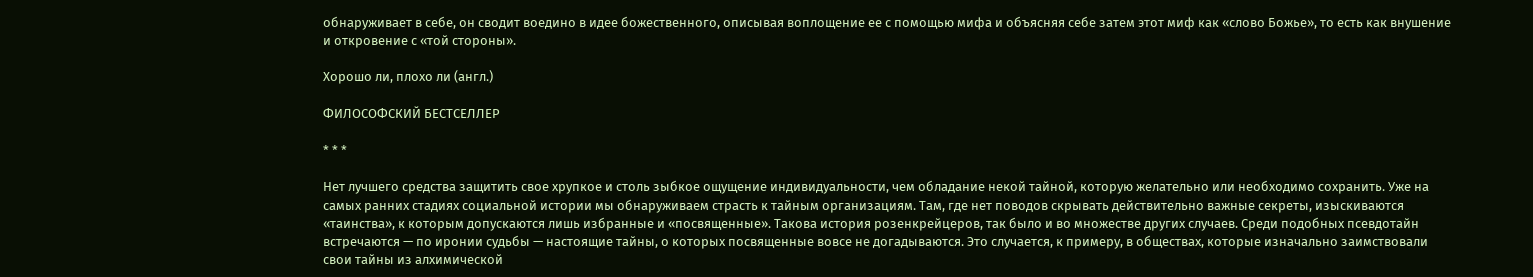обнаруживает в себе, он сводит воедино в идее божественного, описывая воплощение ее с помощью мифа и объясняя себе затем этот миф как «слово Божье», то есть как внушение и откровение с «той стороны».

Хорошо ли, плохо ли (англ.)

ФИЛОСОФСКИЙ БЕСТСЕЛЛЕР

* * *

Нет лучшего средства защитить свое хрупкое и столь зыбкое ощущение индивидуальности, чем обладание некой тайной, которую желательно или необходимо сохранить. Уже на самых ранних стадиях социальной истории мы обнаруживаем страсть к тайным организациям. Там, где нет поводов скрывать действительно важные секреты, изыскиваются «таинства», к которым допускаются лишь избранные и «посвященные». Такова история розенкрейцеров, так было и во множестве других случаев. Среди подобных псевдотайн встречаются — по иронии судьбы — настоящие тайны, о которых посвященные вовсе не догадываются. Это случается, к примеру, в обществах, которые изначально заимствовали свои тайны из алхимической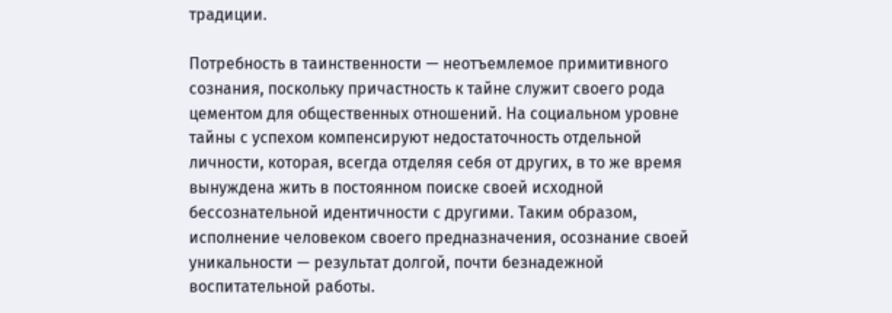традиции.

Потребность в таинственности — неотъемлемое примитивного сознания, поскольку причастность к тайне служит своего рода цементом для общественных отношений. На социальном уровне тайны с успехом компенсируют недостаточность отдельной личности, которая, всегда отделяя себя от других, в то же время вынуждена жить в постоянном поиске своей исходной бессознательной идентичности с другими. Таким образом, исполнение человеком своего предназначения, осознание своей уникальности — результат долгой, почти безнадежной воспитательной работы.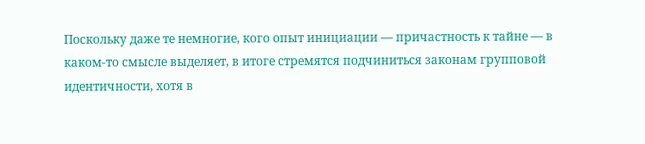Поскольку даже те немногие, кого опыт инициации — причастность к тайне — в каком-то смысле выделяет, в итоге стремятся подчиниться законам групповой идентичности, хотя в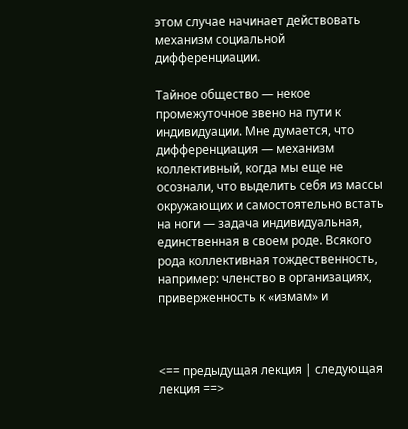этом случае начинает действовать механизм социальной дифференциации.

Тайное общество — некое промежуточное звено на пути к индивидуации. Мне думается, что дифференциация — механизм коллективный, когда мы еще не осознали, что выделить себя из массы окружающих и самостоятельно встать на ноги — задача индивидуальная, единственная в своем роде. Всякого рода коллективная тождественность, например: членство в организациях, приверженность к «измам» и



<== предыдущая лекция | следующая лекция ==>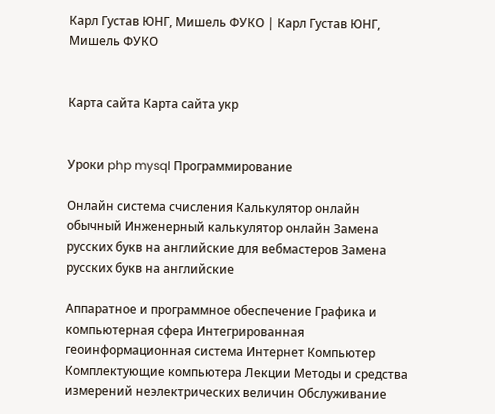Карл Густав ЮНГ, Мишель ФУКО | Карл Густав ЮНГ, Мишель ФУКО


Карта сайта Карта сайта укр


Уроки php mysql Программирование

Онлайн система счисления Калькулятор онлайн обычный Инженерный калькулятор онлайн Замена русских букв на английские для вебмастеров Замена русских букв на английские

Аппаратное и программное обеспечение Графика и компьютерная сфера Интегрированная геоинформационная система Интернет Компьютер Комплектующие компьютера Лекции Методы и средства измерений неэлектрических величин Обслуживание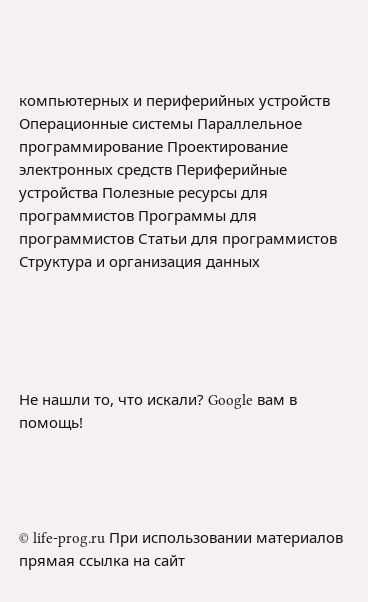компьютерных и периферийных устройств Операционные системы Параллельное программирование Проектирование электронных средств Периферийные устройства Полезные ресурсы для программистов Программы для программистов Статьи для программистов Cтруктура и организация данных





Не нашли то, что искали? Google вам в помощь!




© life-prog.ru При использовании материалов прямая ссылка на сайт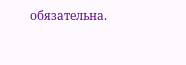обязательна.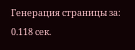Генерация страницы за: 0.118 сек.